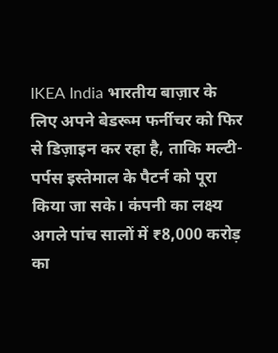IKEA India भारतीय बाज़ार के लिए अपने बेडरूम फर्नीचर को फिर से डिज़ाइन कर रहा है, ताकि मल्टी-पर्पस इस्तेमाल के पैटर्न को पूरा किया जा सके। कंपनी का लक्ष्य अगले पांच सालों में ₹8,000 करोड़ का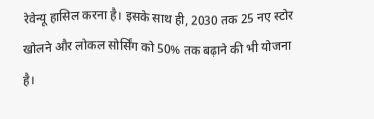रेवेन्यू हासिल करना है। इसके साथ ही, 2030 तक 25 नए स्टोर खोलने और लोकल सोर्सिंग को 50% तक बढ़ाने की भी योजना है।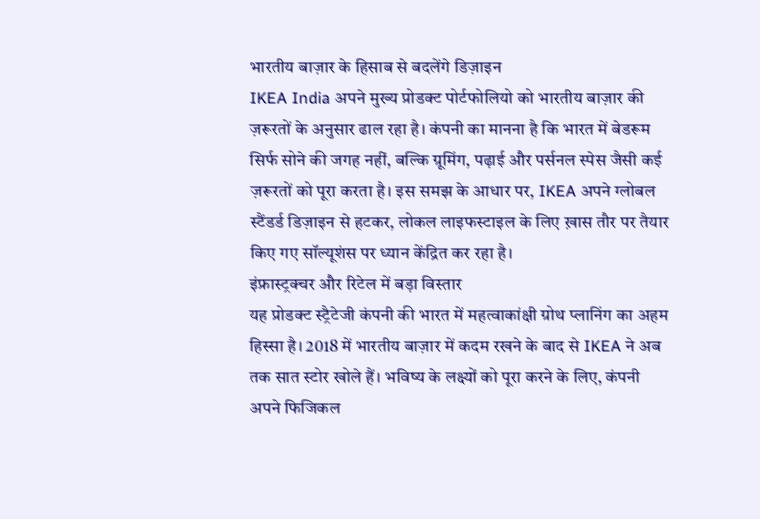भारतीय बाज़ार के हिसाब से बदलेंगे डिज़ाइन
IKEA India अपने मुख्य प्रोडक्ट पोर्टफोलियो को भारतीय बाज़ार की ज़रूरतों के अनुसार ढाल रहा है। कंपनी का मानना है कि भारत में बेडरूम सिर्फ सोने की जगह नहीं, बल्कि ग्रूमिंग, पढ़ाई और पर्सनल स्पेस जैसी कई ज़रूरतों को पूरा करता है। इस समझ के आधार पर, IKEA अपने ग्लोबल स्टैंडर्ड डिज़ाइन से हटकर, लोकल लाइफस्टाइल के लिए ख़ास तौर पर तैयार किए गए सॉल्यूशंस पर ध्यान केंद्रित कर रहा है।
इंफ्रास्ट्रक्चर और रिटेल में बड़ा विस्तार
यह प्रोडक्ट स्ट्रैटेजी कंपनी की भारत में महत्वाकांक्षी ग्रोथ प्लानिंग का अहम हिस्सा है। 2018 में भारतीय बाज़ार में कदम रखने के बाद से IKEA ने अब तक सात स्टोर खोले हैं। भविष्य के लक्ष्यों को पूरा करने के लिए, कंपनी अपने फिजिकल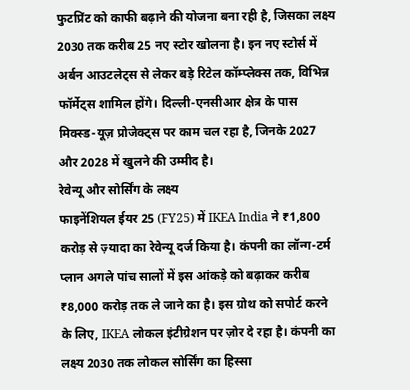फुटप्रिंट को काफी बढ़ाने की योजना बना रही है, जिसका लक्ष्य 2030 तक करीब 25 नए स्टोर खोलना है। इन नए स्टोर्स में अर्बन आउटलेट्स से लेकर बड़े रिटेल कॉम्प्लेक्स तक, विभिन्न फॉर्मेट्स शामिल होंगे। दिल्ली-एनसीआर क्षेत्र के पास मिक्स्ड-यूज़ प्रोजेक्ट्स पर काम चल रहा है, जिनके 2027 और 2028 में खुलने की उम्मीद है।
रेवेन्यू और सोर्सिंग के लक्ष्य
फाइनेंशियल ईयर 25 (FY25) में IKEA India ने ₹1,800 करोड़ से ज़्यादा का रेवेन्यू दर्ज किया है। कंपनी का लॉन्ग-टर्म प्लान अगले पांच सालों में इस आंकड़े को बढ़ाकर करीब ₹8,000 करोड़ तक ले जाने का है। इस ग्रोथ को सपोर्ट करने के लिए, IKEA लोकल इंटीग्रेशन पर ज़ोर दे रहा है। कंपनी का लक्ष्य 2030 तक लोकल सोर्सिंग का हिस्सा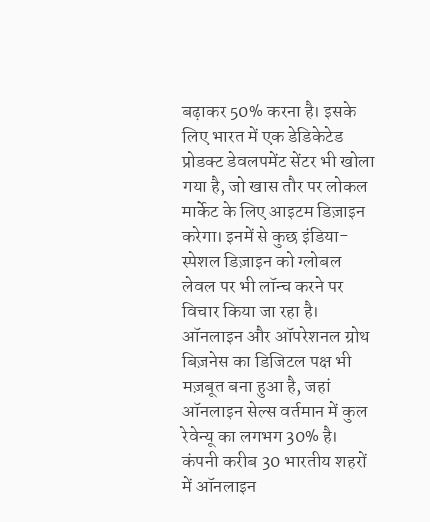बढ़ाकर 50% करना है। इसके लिए भारत में एक डेडिकेटेड प्रोडक्ट डेवलपमेंट सेंटर भी खोला गया है, जो खास तौर पर लोकल मार्केट के लिए आइटम डिज़ाइन करेगा। इनमें से कुछ इंडिया-स्पेशल डिज़ाइन को ग्लोबल लेवल पर भी लॉन्च करने पर विचार किया जा रहा है।
ऑनलाइन और ऑपरेशनल ग्रोथ
बिज़नेस का डिजिटल पक्ष भी मज़बूत बना हुआ है, जहां ऑनलाइन सेल्स वर्तमान में कुल रेवेन्यू का लगभग 30% है। कंपनी करीब 30 भारतीय शहरों में ऑनलाइन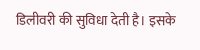डिलीवरी की सुविधा देती है। इसके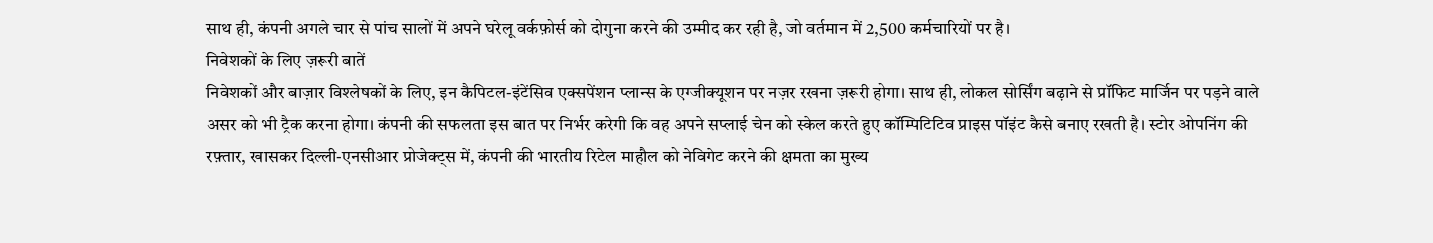साथ ही, कंपनी अगले चार से पांच सालों में अपने घरेलू वर्कफ़ोर्स को दोगुना करने की उम्मीद कर रही है, जो वर्तमान में 2,500 कर्मचारियों पर है।
निवेशकों के लिए ज़रूरी बातें
निवेशकों और बाज़ार विश्लेषकों के लिए, इन कैपिटल-इंटेंसिव एक्सपेंशन प्लान्स के एग्जीक्यूशन पर नज़र रखना ज़रूरी होगा। साथ ही, लोकल सोर्सिंग बढ़ाने से प्रॉफिट मार्जिन पर पड़ने वाले असर को भी ट्रैक करना होगा। कंपनी की सफलता इस बात पर निर्भर करेगी कि वह अपने सप्लाई चेन को स्केल करते हुए कॉम्पिटिटिव प्राइस पॉइंट कैसे बनाए रखती है। स्टोर ओपनिंग की रफ़्तार, खासकर दिल्ली-एनसीआर प्रोजेक्ट्स में, कंपनी की भारतीय रिटेल माहौल को नेविगेट करने की क्षमता का मुख्य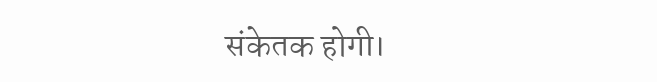संकेतक होगी।